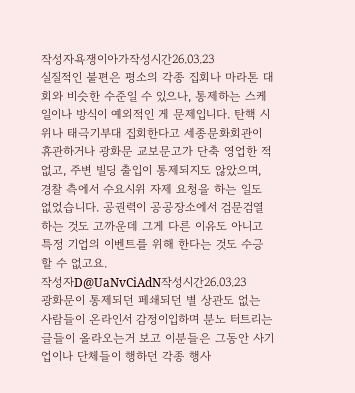작성자욕쟁이아가작성시간26.03.23
실질적인 불편은 평소의 각종 집회나 마라톤 대회와 비슷한 수준일 수 있으나, 통제하는 스케일이나 방식이 예외적인 게 문제입니다. 탄핵 시위나 태극기부대 집회한다고 세종문화회관이 휴관하거나 광화문 교보문고가 단축 영업한 적 없고, 주변 빌딩 출입이 통제되지도 않았으며, 경찰 측에서 수요시위 자제 요청을 하는 일도 없었습니다. 공권력이 공공장소에서 검문검열하는 것도 고까운데 그게 다른 이유도 아니고 특정 기업의 이벤트를 위해 한다는 것도 수긍할 수 없고요.
작성자D@UaNvCiAdN작성시간26.03.23
광화문이 통제되던 페쇄되던 별 상관도 없는 사람들이 온라인서 감정이입하며 분노 터트리는 글들이 올라오는거 보고 이분들은 그동안 사기업이나 단체들이 행하던 각종 행사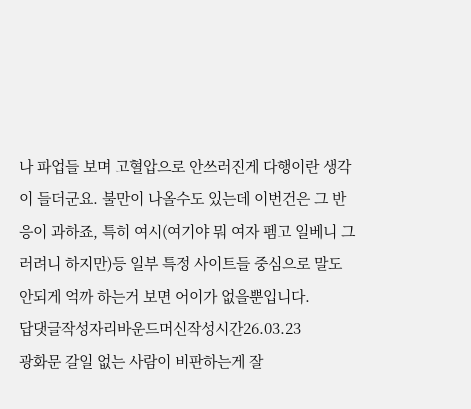나 파업들 보며 고혈압으로 안쓰러진게 다행이란 생각이 들더군요. 불만이 나올수도 있는데 이번건은 그 반응이 과하죠, 특히 여시(여기야 뭐 여자 펨고 일베니 그러려니 하지만)등 일부 특정 사이트들 중심으로 말도 안되게 억까 하는거 보면 어이가 없을뿐입니다.
답댓글작성자리바운드머신작성시간26.03.23
광화문 갈일 없는 사람이 비판하는게 잘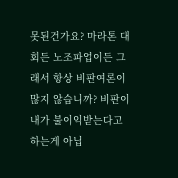못된건가요? 마라톤 대회든 노조파업이든 그래서 항상 비판여론이 많지 않습니까? 비판이 내가 불이익받는다고 하는게 아닙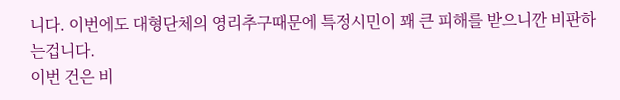니다. 이번에도 대형단체의 영리추구때문에 특정시민이 꽤 큰 피해를 받으니깐 비판하는겁니다.
이번 건은 비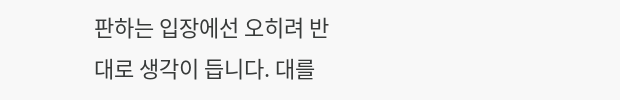판하는 입장에선 오히려 반대로 생각이 듭니다. 대를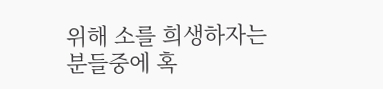위해 소를 희생하자는 분들중에 혹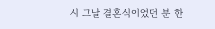시 그날 결혼식이었던 분 한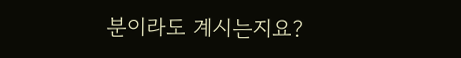분이라도 계시는지요?